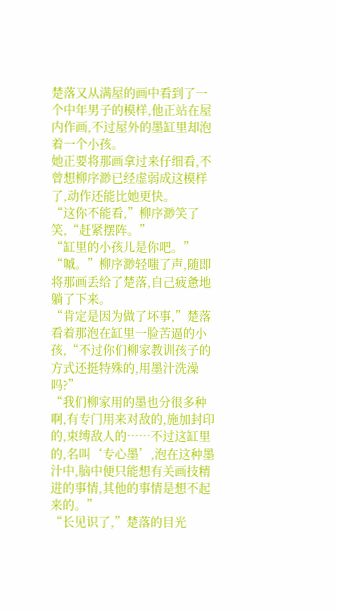楚落又从满屋的画中看到了一个中年男子的模样,他正站在屋内作画,不过屋外的墨缸里却泡着一个小孩。
她正要将那画拿过来仔细看,不曾想柳序渺已经虚弱成这模样了,动作还能比她更快。
“这你不能看,”柳序渺笑了笑,“赶紧摆阵。”
“缸里的小孩儿是你吧。”
“嘁。”柳序渺轻嗤了声,随即将那画丢给了楚落,自己疲惫地躺了下来。
“肯定是因为做了坏事,”楚落看着那泡在缸里一脸苦逼的小孩,“不过你们柳家教训孩子的方式还挺特殊的,用墨汁洗澡吗?”
“我们柳家用的墨也分很多种啊,有专门用来对敌的,施加封印的,束缚敌人的……不过这缸里的,名叫‘专心墨’,泡在这种墨汁中,脑中便只能想有关画技精进的事情,其他的事情是想不起来的。”
“长见识了,”楚落的目光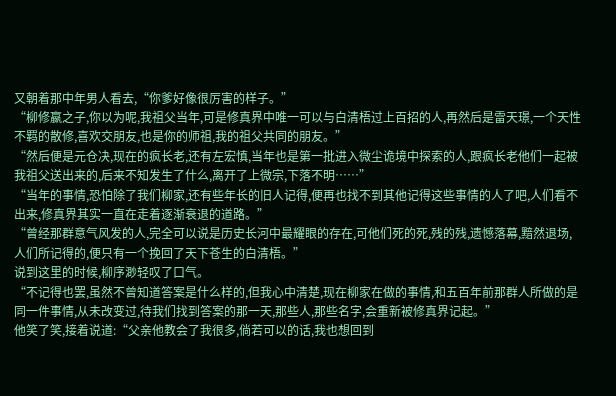又朝着那中年男人看去,“你爹好像很厉害的样子。”
“柳修嬴之子,你以为呢,我祖父当年,可是修真界中唯一可以与白清梧过上百招的人,再然后是雷天璟,一个天性不羁的散修,喜欢交朋友,也是你的师祖,我的祖父共同的朋友。”
“然后便是元仓决,现在的疯长老,还有左宏慎,当年也是第一批进入微尘诡境中探索的人,跟疯长老他们一起被我祖父送出来的,后来不知发生了什么,离开了上微宗,下落不明……”
“当年的事情,恐怕除了我们柳家,还有些年长的旧人记得,便再也找不到其他记得这些事情的人了吧,人们看不出来,修真界其实一直在走着逐渐衰退的道路。”
“曾经那群意气风发的人,完全可以说是历史长河中最耀眼的存在,可他们死的死,残的残,遗憾落幕,黯然退场,人们所记得的,便只有一个挽回了天下苍生的白清梧。”
说到这里的时候,柳序渺轻叹了口气。
“不记得也罢,虽然不曾知道答案是什么样的,但我心中清楚,现在柳家在做的事情,和五百年前那群人所做的是同一件事情,从未改变过,待我们找到答案的那一天,那些人,那些名字,会重新被修真界记起。”
他笑了笑,接着说道:“父亲他教会了我很多,倘若可以的话,我也想回到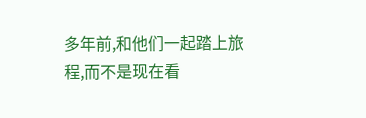多年前,和他们一起踏上旅程,而不是现在看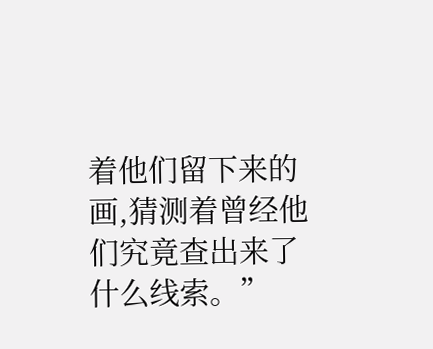着他们留下来的画,猜测着曾经他们究竟查出来了什么线索。”